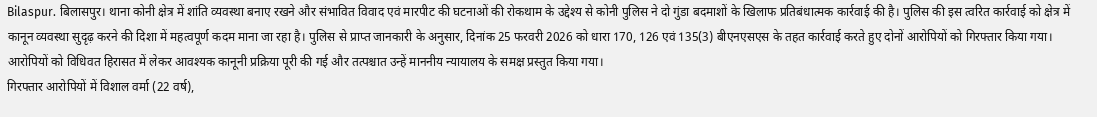Bilaspur. बिलासपुर। थाना कोनी क्षेत्र में शांति व्यवस्था बनाए रखने और संभावित विवाद एवं मारपीट की घटनाओं की रोकथाम के उद्देश्य से कोनी पुलिस ने दो गुंडा बदमाशों के खिलाफ प्रतिबंधात्मक कार्रवाई की है। पुलिस की इस त्वरित कार्रवाई को क्षेत्र में कानून व्यवस्था सुदृढ़ करने की दिशा में महत्वपूर्ण कदम माना जा रहा है। पुलिस से प्राप्त जानकारी के अनुसार, दिनांक 25 फरवरी 2026 को धारा 170, 126 एवं 135(3) बीएनएसएस के तहत कार्रवाई करते हुए दोनों आरोपियों को गिरफ्तार किया गया। आरोपियों को विधिवत हिरासत में लेकर आवश्यक कानूनी प्रक्रिया पूरी की गई और तत्पश्चात उन्हें माननीय न्यायालय के समक्ष प्रस्तुत किया गया।
गिरफ्तार आरोपियों में विशाल वर्मा (22 वर्ष),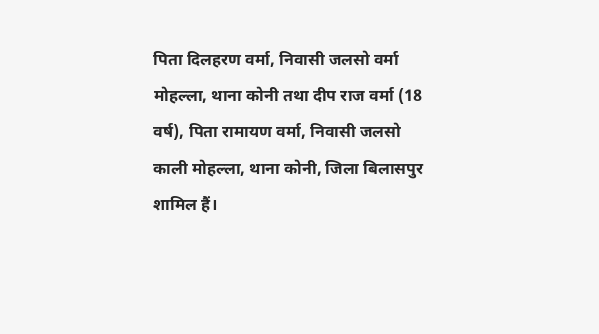पिता दिलहरण वर्मा, निवासी जलसो वर्मा मोहल्ला, थाना कोनी तथा दीप राज वर्मा (18 वर्ष), पिता रामायण वर्मा, निवासी जलसो काली मोहल्ला, थाना कोनी, जिला बिलासपुर शामिल हैं।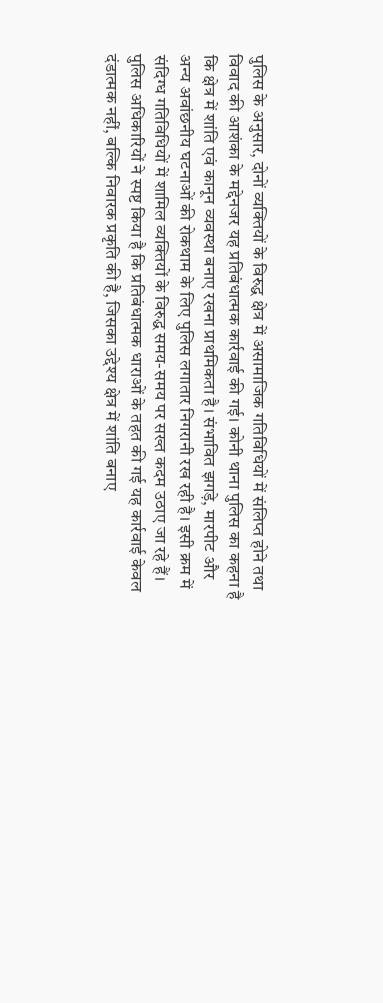पुलिस के अनुसार, दोनों व्यक्तियों के विरुद्ध क्षेत्र में असामाजिक गतिविधियों में संलिप्त होने तथा विवाद की आशंका के मद्देनजर यह प्रतिबंधात्मक कार्रवाई की गई। कोनी थाना पुलिस का कहना है कि क्षेत्र में शांति एवं कानून व्यवस्था बनाए रखना प्राथमिकता है। संभावित झगड़े, मारपीट और अन्य अवांछनीय घटनाओं की रोकथाम के लिए पुलिस लगातार निगरानी रख रही है। इसी क्रम में संदिग्ध गतिविधियों में शामिल व्यक्तियों के विरुद्ध समय-समय पर सख्त कदम उठाए जा रहे हैं।
पुलिस अधिकारियों ने स्पष्ट किया है कि प्रतिबंधात्मक धाराओं के तहत की गई यह कार्रवाई केवल दंडात्मक नहीं, बल्कि निवारक प्रकृति की है, जिसका उद्देश्य क्षेत्र में शांति बनाए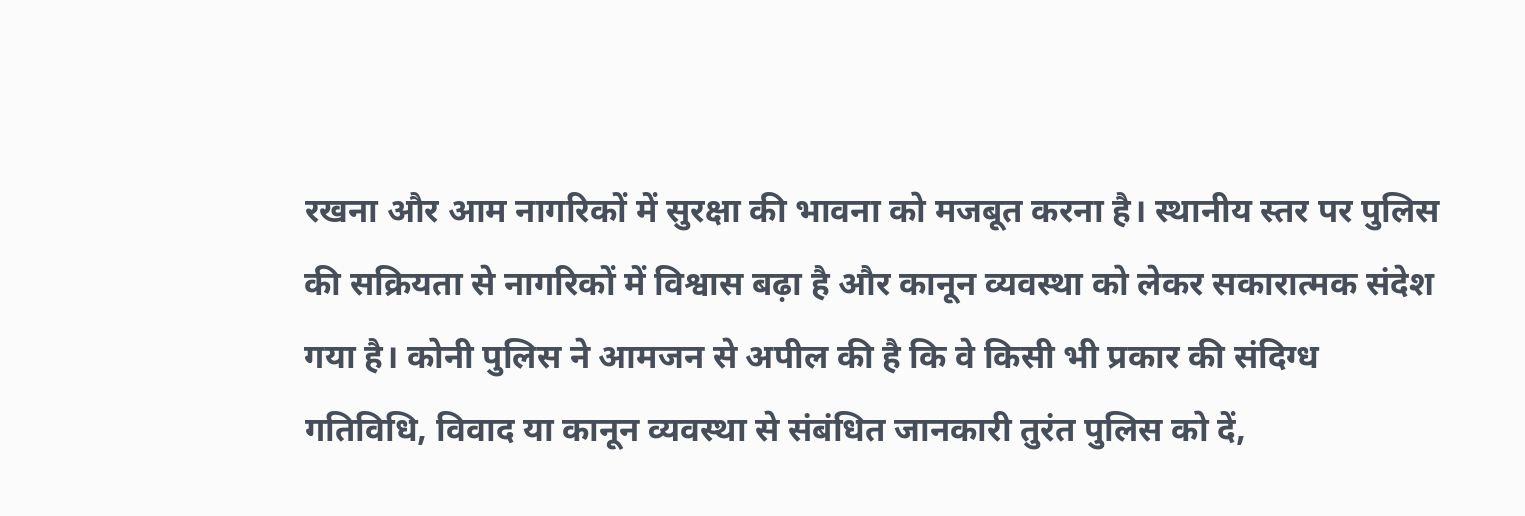रखना और आम नागरिकों में सुरक्षा की भावना को मजबूत करना है। स्थानीय स्तर पर पुलिस की सक्रियता से नागरिकों में विश्वास बढ़ा है और कानून व्यवस्था को लेकर सकारात्मक संदेश गया है। कोनी पुलिस ने आमजन से अपील की है कि वे किसी भी प्रकार की संदिग्ध गतिविधि, विवाद या कानून व्यवस्था से संबंधित जानकारी तुरंत पुलिस को दें,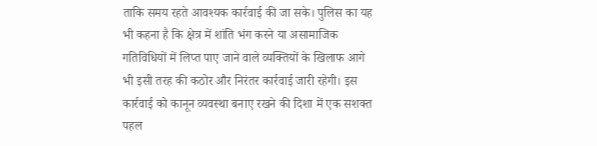ताकि समय रहते आवश्यक कार्रवाई की जा सके। पुलिस का यह भी कहना है कि क्षेत्र में शांति भंग करने या असामाजिक गतिविधियों में लिप्त पाए जाने वाले व्यक्तियों के खिलाफ आगे भी इसी तरह की कठोर और निरंतर कार्रवाई जारी रहेगी। इस कार्रवाई को कानून व्यवस्था बनाए रखने की दिशा में एक सशक्त पहल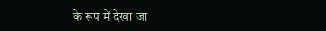के रूप में देखा जा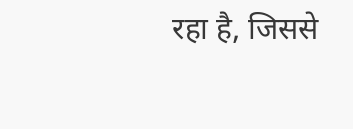रहा है, जिससे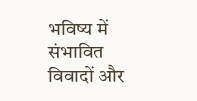भविष्य में संभावित विवादों और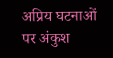अप्रिय घटनाओं पर अंकुश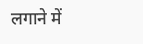लगाने में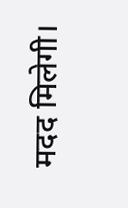मदद मिलेगी।